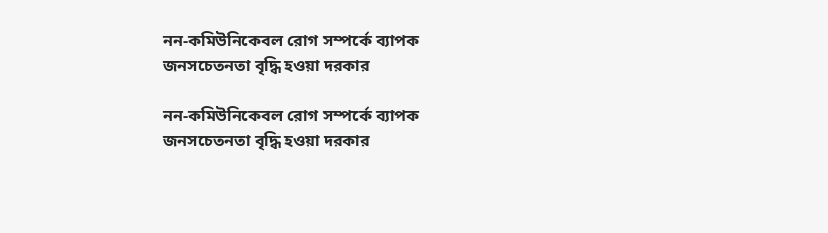নন-কমিউনিকেবল রোগ সম্পর্কে ব্যাপক জনসচেতনতা বৃদ্ধি হওয়া দরকার

নন-কমিউনিকেবল রোগ সম্পর্কে ব্যাপক জনসচেতনতা বৃদ্ধি হওয়া দরকার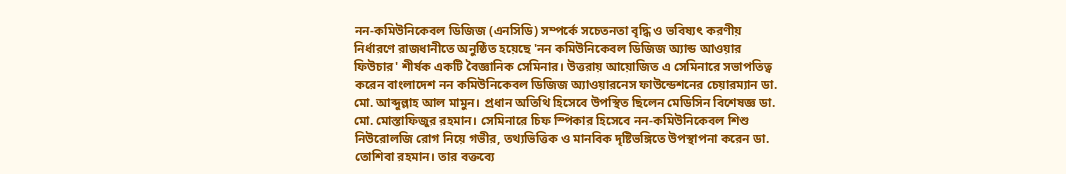নন-কমিউনিকেবল ডিজিজ (এনসিডি) সম্পর্কে সচেতনতা বৃদ্ধি ও ভবিষ্যৎ করণীয় নির্ধারণে রাজধানীতে অনুষ্ঠিত হয়েছে 'নন কমিউনিকেবল ডিজিজ অ্যান্ড আওয়ার ফিউচার' শীর্ষক একটি বৈজ্ঞানিক সেমিনার। উত্তরায় আয়োজিত এ সেমিনারে সভাপতিত্ব করেন বাংলাদেশ নন কমিউনিকেবল ডিজিজ অ্যাওয়ারনেস ফাউন্ডেশনের চেয়ারম্যান ডা. মো. আব্দুল্লাহ আল মামুন। প্রধান অতিথি হিসেবে উপস্থিত ছিলেন মেডিসিন বিশেষজ্ঞ ডা. মো. মোস্তাফিজুর রহমান। সেমিনারে চিফ স্পিকার হিসেবে নন-কমিউনিকেবল শিশু নিউরোলজি রোগ নিয়ে গভীর, তথ্যভিত্তিক ও মানবিক দৃষ্টিভঙ্গিতে উপস্থাপনা করেন ডা. তোশিবা রহমান। তার বক্তব্যে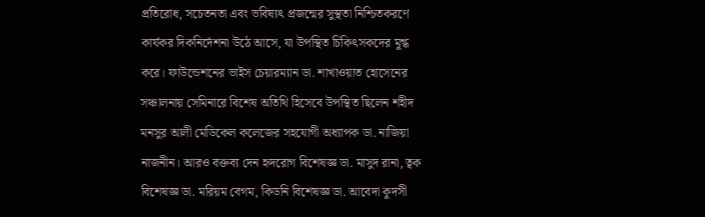প্রতিরোধ, সচেতনতা এবং ভবিষ্যৎ প্রজন্মের সুস্থতা নিশ্চিতকরণে কার্যকর দিকনির্দেশনা উঠে আসে, যা উপস্থিত চিকিৎসকদের মুগ্ধ করে। ফাউন্ডেশনের ভাইস চেয়ারম্যান ডা. শাখাওয়াত হোসেনের সঞ্চালনায় সেমিনারে বিশেষ অতিথি হিসেবে উপস্থিত ছিলেন শহীদ মনসুর আলী মেডিকেল কলেজের সহযোগী অধ্যাপক ডা. নাজিয়া নাজনীন। আরও বক্তব্য দেন হৃদরোগ বিশেষজ্ঞ ডা. মাসুদ রানা, ত্বক বিশেষজ্ঞ ডা. মরিয়ম বেগম, কিডনি বিশেষজ্ঞ ডা. আবেদা কুদসী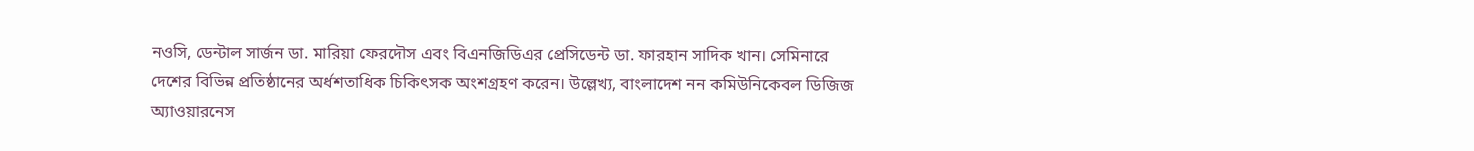নওসি, ডেন্টাল সার্জন ডা. মারিয়া ফেরদৌস এবং বিএনজিডিএর প্রেসিডেন্ট ডা. ফারহান সাদিক খান। সেমিনারে দেশের বিভিন্ন প্রতিষ্ঠানের অর্ধশতাধিক চিকিৎসক অংশগ্রহণ করেন। উল্লেখ্য, বাংলাদেশ নন কমিউনিকেবল ডিজিজ অ্যাওয়ারনেস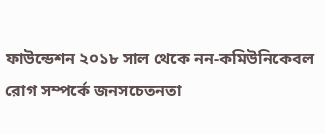ফাউন্ডেশন ২০১৮ সাল থেকে নন-কমিউনিকেবল রোগ সম্পর্কে জনসচেতনতা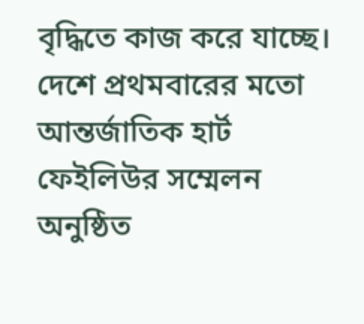বৃদ্ধিতে কাজ করে যাচ্ছে।
দেশে প্রথমবারের মতো আন্তর্জাতিক হার্ট ফেইলিউর সম্মেলন অনুষ্ঠিত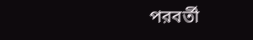পরবর্তী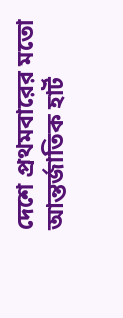দেশে প্রথমবারের মতো আন্তর্জাতিক হার্ট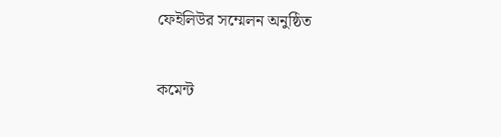ফেইলিউর সম্মেলন অনুষ্ঠিত

কমেন্ট